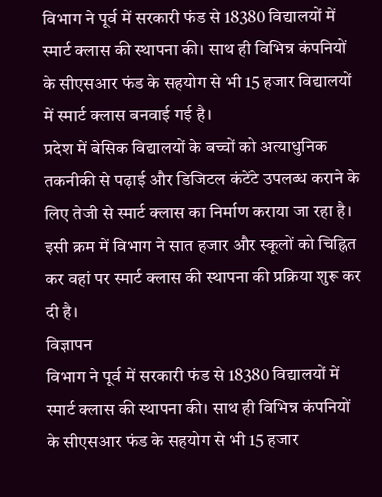विभाग ने पूर्व में सरकारी फंड से 18380 विद्यालयों में स्मार्ट क्लास की स्थापना की। साथ ही विभिन्न कंपनियों के सीएसआर फंड के सहयोग से भी 15 हजार विद्यालयों में स्मार्ट क्लास बनवाई गई है।
प्रदेश में बेसिक विद्यालयों के बच्चों को अत्याधुनिक तकनीकी से पढ़ाई और डिजिटल कंटेंटे उपलब्ध कराने के लिए तेजी से स्मार्ट क्लास का निर्माण कराया जा रहा है। इसी क्रम में विभाग ने सात हजार और स्कूलों को चिह्नित कर वहां पर स्मार्ट क्लास की स्थापना की प्रक्रिया शुरू कर दी है।
विज्ञापन
विभाग ने पूर्व में सरकारी फंड से 18380 विद्यालयों में स्मार्ट क्लास की स्थापना की। साथ ही विभिन्न कंपनियों के सीएसआर फंड के सहयोग से भी 15 हजार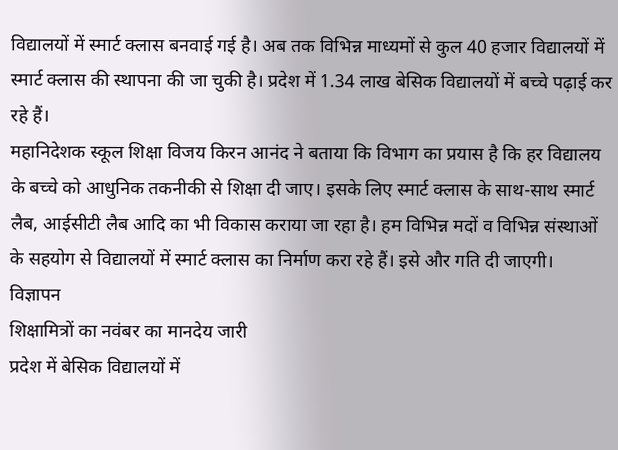विद्यालयों में स्मार्ट क्लास बनवाई गई है। अब तक विभिन्न माध्यमों से कुल 40 हजार विद्यालयों में स्मार्ट क्लास की स्थापना की जा चुकी है। प्रदेश में 1.34 लाख बेसिक विद्यालयों में बच्चे पढ़ाई कर रहे हैं।
महानिदेशक स्कूल शिक्षा विजय किरन आनंद ने बताया कि विभाग का प्रयास है कि हर विद्यालय के बच्चे को आधुनिक तकनीकी से शिक्षा दी जाए। इसके लिए स्मार्ट क्लास के साथ-साथ स्मार्ट लैब, आईसीटी लैब आदि का भी विकास कराया जा रहा है। हम विभिन्न मदों व विभिन्न संस्थाओं के सहयोग से विद्यालयों में स्मार्ट क्लास का निर्माण करा रहे हैं। इसे और गति दी जाएगी।
विज्ञापन
शिक्षामित्रों का नवंबर का मानदेय जारी
प्रदेश में बेसिक विद्यालयों में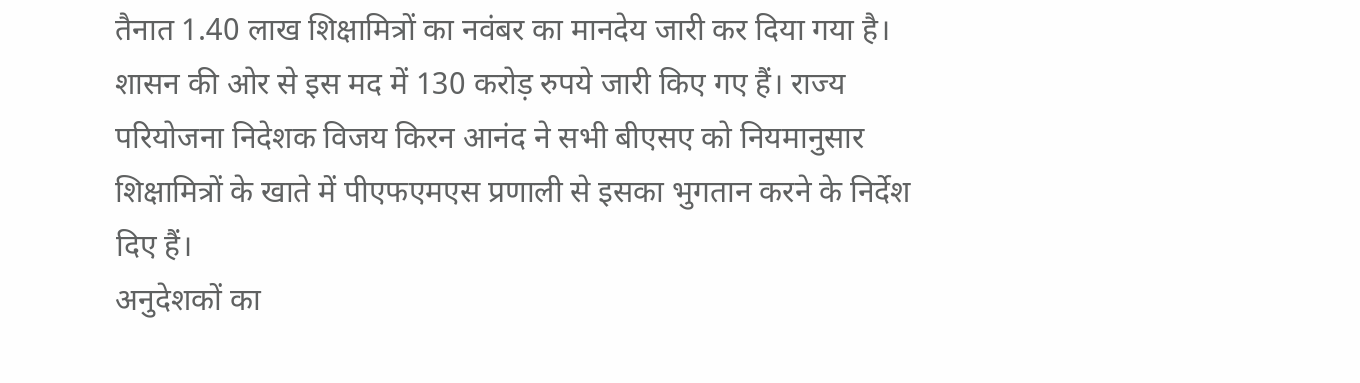तैनात 1.40 लाख शिक्षामित्रों का नवंबर का मानदेय जारी कर दिया गया है। शासन की ओर से इस मद में 130 करोड़ रुपये जारी किए गए हैं। राज्य परियोजना निदेशक विजय किरन आनंद ने सभी बीएसए को नियमानुसार शिक्षामित्रों के खाते में पीएफएमएस प्रणाली से इसका भुगतान करने के निर्देश दिए हैं।
अनुदेशकों का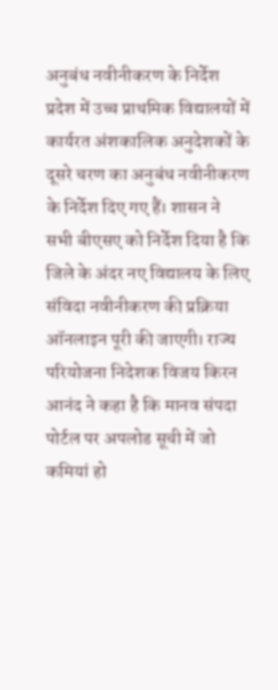अनुबंध नवीनीकरण के निर्देश
प्रदेश में उच्च प्राथमिक विद्यालयों में कार्यरत अंशकालिक अनुदेशकों के दूसरे चरण का अनुबंध नवीनीकरण के निर्देश दिए गए हैं। शासन ने सभी बीएसए को निर्देश दिया है कि जिले के अंदर नए विद्यालय के लिए संविदा नवीनीकरण की प्रक्रिया ऑनलाइन पूरी की जाएगी। राज्य परियोजना निदेशक विजय किरन आनंद ने कहा है कि मानव संपदा पोर्टल पर अपलोड सूची में जो कमियां हो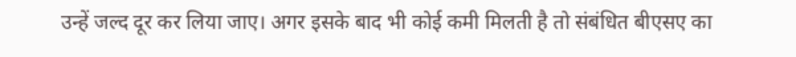उन्हें जल्द दूर कर लिया जाए। अगर इसके बाद भी कोई कमी मिलती है तो संबंधित बीएसए का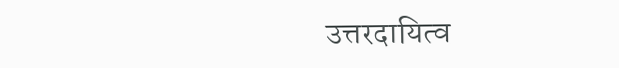उत्तरदायित्व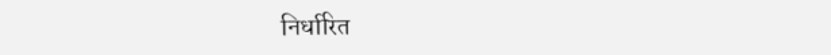निर्धारित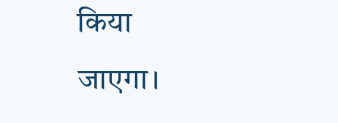किया जाएगा।